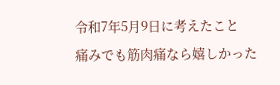令和7年5月9日に考えたこと
痛みでも筋肉痛なら嬉しかった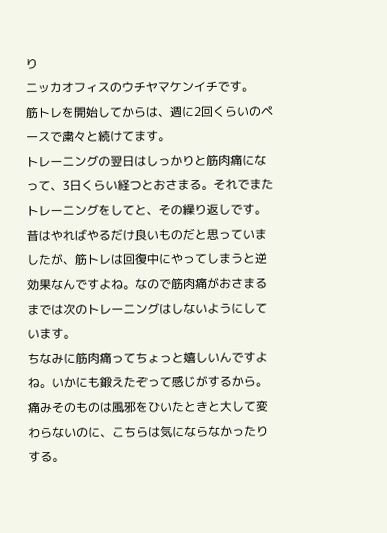り
ニッカオフィスのウチヤマケンイチです。
筋トレを開始してからは、週に2回くらいのペースで粛々と続けてます。
トレーニングの翌日はしっかりと筋肉痛になって、3日くらい経つとおさまる。それでまたトレーニングをしてと、その繰り返しです。昔はやればやるだけ良いものだと思っていましたが、筋トレは回復中にやってしまうと逆効果なんですよね。なので筋肉痛がおさまるまでは次のトレーニングはしないようにしています。
ちなみに筋肉痛ってちょっと嬉しいんですよね。いかにも鍛えたぞって感じがするから。痛みそのものは風邪をひいたときと大して変わらないのに、こちらは気にならなかったりする。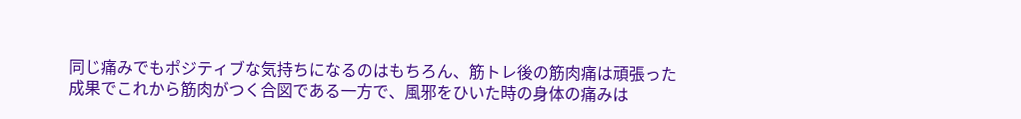同じ痛みでもポジティブな気持ちになるのはもちろん、筋トレ後の筋肉痛は頑張った成果でこれから筋肉がつく合図である一方で、風邪をひいた時の身体の痛みは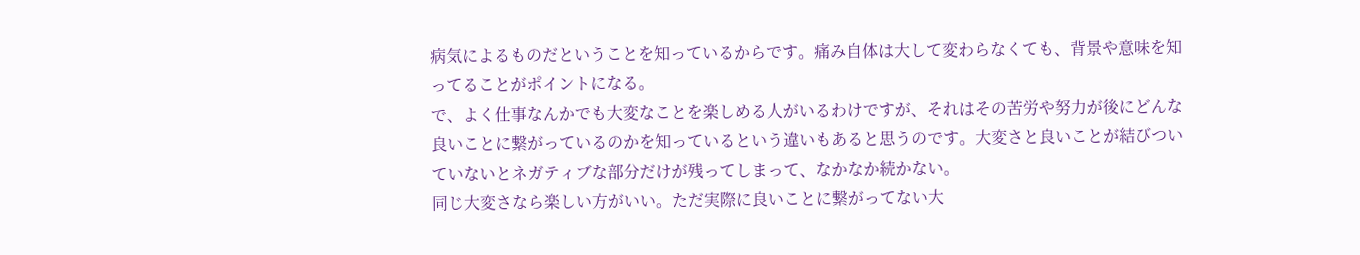病気によるものだということを知っているからです。痛み自体は大して変わらなくても、背景や意味を知ってることがポイントになる。
で、よく仕事なんかでも大変なことを楽しめる人がいるわけですが、それはその苦労や努力が後にどんな良いことに繋がっているのかを知っているという違いもあると思うのです。大変さと良いことが結びついていないとネガティブな部分だけが残ってしまって、なかなか続かない。
同じ大変さなら楽しい方がいい。ただ実際に良いことに繋がってない大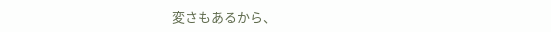変さもあるから、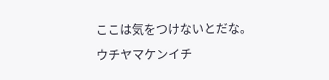ここは気をつけないとだな。
ウチヤマケンイチ